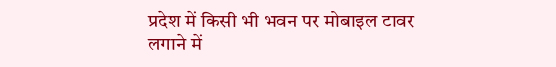प्रदेश में किसी भी भवन पर मोबाइल टावर लगाने में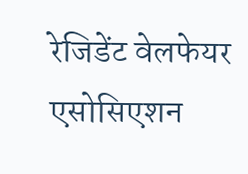रेजिडेंट वेलफेयर एसोसिएशन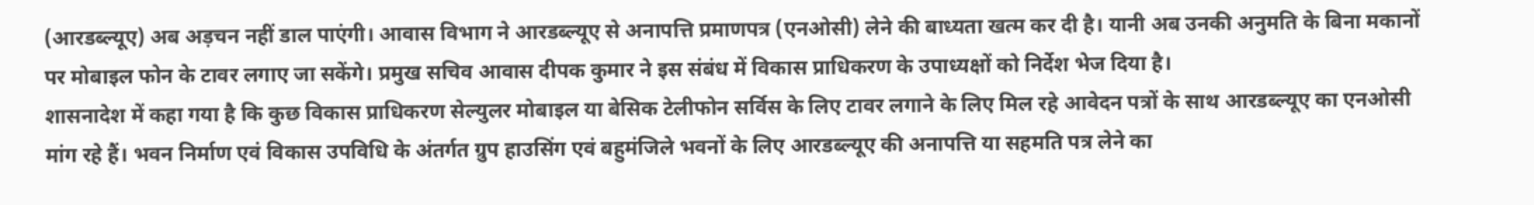(आरडब्ल्यूए) अब अड़चन नहीं डाल पाएंगी। आवास विभाग ने आरडब्ल्यूए से अनापत्ति प्रमाणपत्र (एनओसी) लेने की बाध्यता खत्म कर दी है। यानी अब उनकी अनुमति के बिना मकानों पर मोबाइल फोन के टावर लगाए जा सकेंगे। प्रमुख सचिव आवास दीपक कुमार ने इस संबंध में विकास प्राधिकरण के उपाध्यक्षों को निर्देश भेज दिया है।
शासनादेश में कहा गया है कि कुछ विकास प्राधिकरण सेल्युलर मोबाइल या बेसिक टेलीफोन सर्विस के लिए टावर लगाने के लिए मिल रहे आवेदन पत्रों के साथ आरडब्ल्यूए का एनओसी मांग रहे हैं। भवन निर्माण एवं विकास उपविधि के अंतर्गत ग्रुप हाउसिंग एवं बहुमंजिले भवनों के लिए आरडब्ल्यूए की अनापत्ति या सहमति पत्र लेने का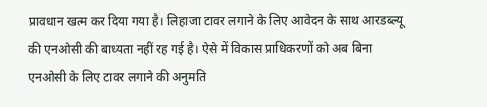प्रावधान खत्म कर दिया गया है। लिहाजा टावर लगाने के लिए आवेदन के साथ आरडब्ल्यू की एनओसी की बाध्यता नहीं रह गई है। ऐसे में विकास प्राधिकरणों को अब बिना एनओसी के लिए टावर लगाने की अनुमति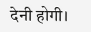देनी होगी।